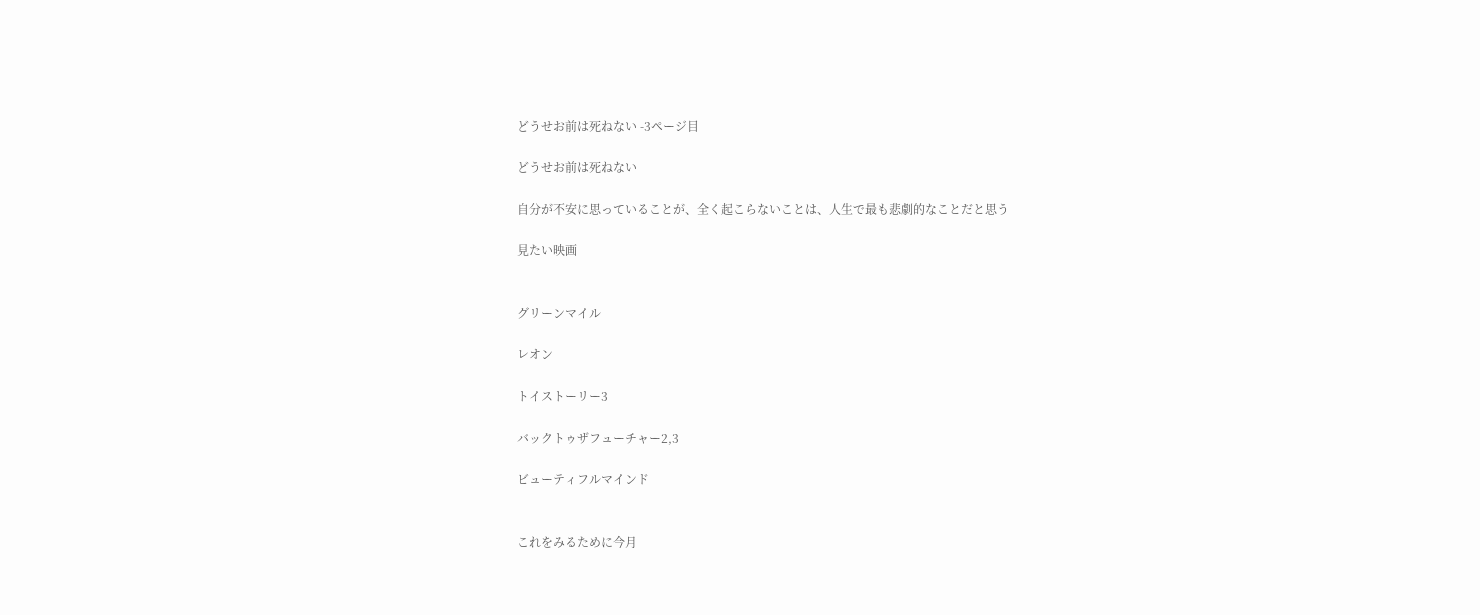どうせお前は死ねない -3ページ目

どうせお前は死ねない

自分が不安に思っていることが、全く起こらないことは、人生で最も悲劇的なことだと思う

見たい映画


グリーンマイル

レオン

トイストーリー3

バックトゥザフューチャー2,3

ビューティフルマインド


これをみるために今月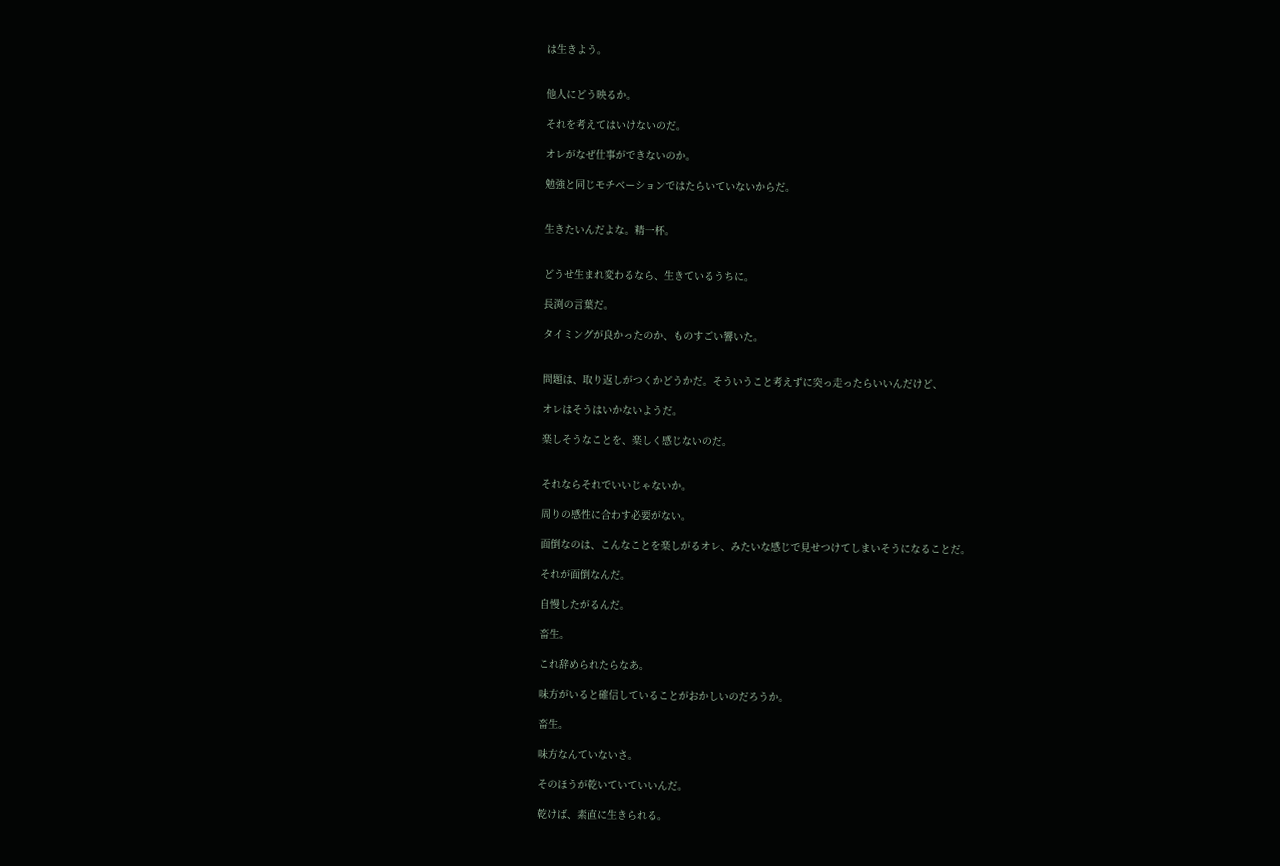は生きよう。


他人にどう映るか。

それを考えてはいけないのだ。

オレがなぜ仕事ができないのか。

勉強と同じモチベーションではたらいていないからだ。


生きたいんだよな。精一杯。


どうせ生まれ変わるなら、生きているうちに。

長渕の言葉だ。

タイミングが良かったのか、ものすごい響いた。


問題は、取り返しがつくかどうかだ。そういうこと考えずに突っ走ったらいいんだけど、

オレはそうはいかないようだ。

楽しそうなことを、楽しく感じないのだ。


それならそれでいいじゃないか。

周りの感性に合わす必要がない。

面倒なのは、こんなことを楽しがるオレ、みたいな感じで見せつけてしまいそうになることだ。

それが面倒なんだ。

自慢したがるんだ。

畜生。

これ辞められたらなあ。

味方がいると確信していることがおかしいのだろうか。

畜生。

味方なんていないさ。

そのほうが乾いていていいんだ。

乾けば、素直に生きられる。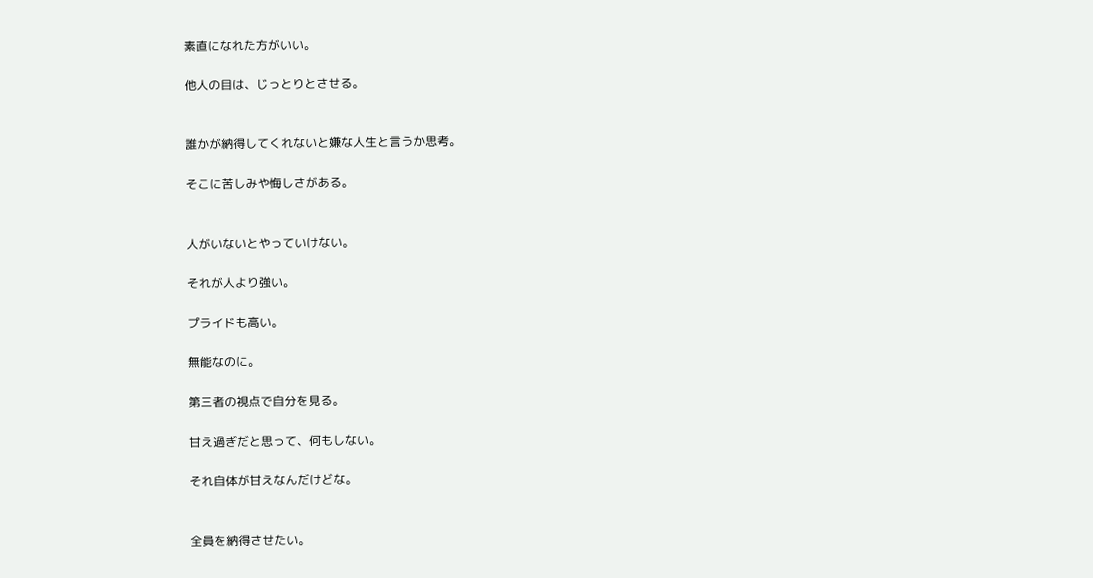素直になれた方がいい。

他人の目は、じっとりとさせる。


誰かが納得してくれないと嫌な人生と言うか思考。

そこに苦しみや悔しさがある。


人がいないとやっていけない。

それが人より強い。

プライドも高い。

無能なのに。

第三者の視点で自分を見る。

甘え過ぎだと思って、何もしない。

それ自体が甘えなんだけどな。


全員を納得させたい。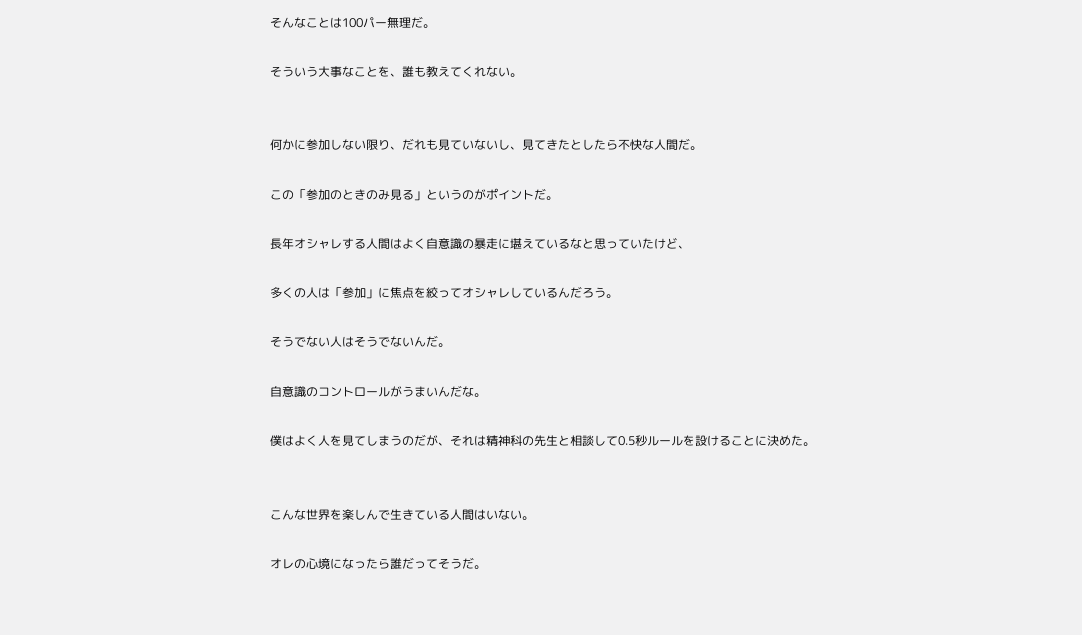そんなことは100パー無理だ。

そういう大事なことを、誰も教えてくれない。


何かに参加しない限り、だれも見ていないし、見てきたとしたら不快な人間だ。

この「参加のときのみ見る」というのがポイントだ。

長年オシャレする人間はよく自意識の暴走に堪えているなと思っていたけど、

多くの人は「参加」に焦点を絞ってオシャレしているんだろう。

そうでない人はそうでないんだ。

自意識のコントロールがうまいんだな。

僕はよく人を見てしまうのだが、それは精神科の先生と相談して0.5秒ルールを設けることに決めた。


こんな世界を楽しんで生きている人間はいない。

オレの心境になったら誰だってそうだ。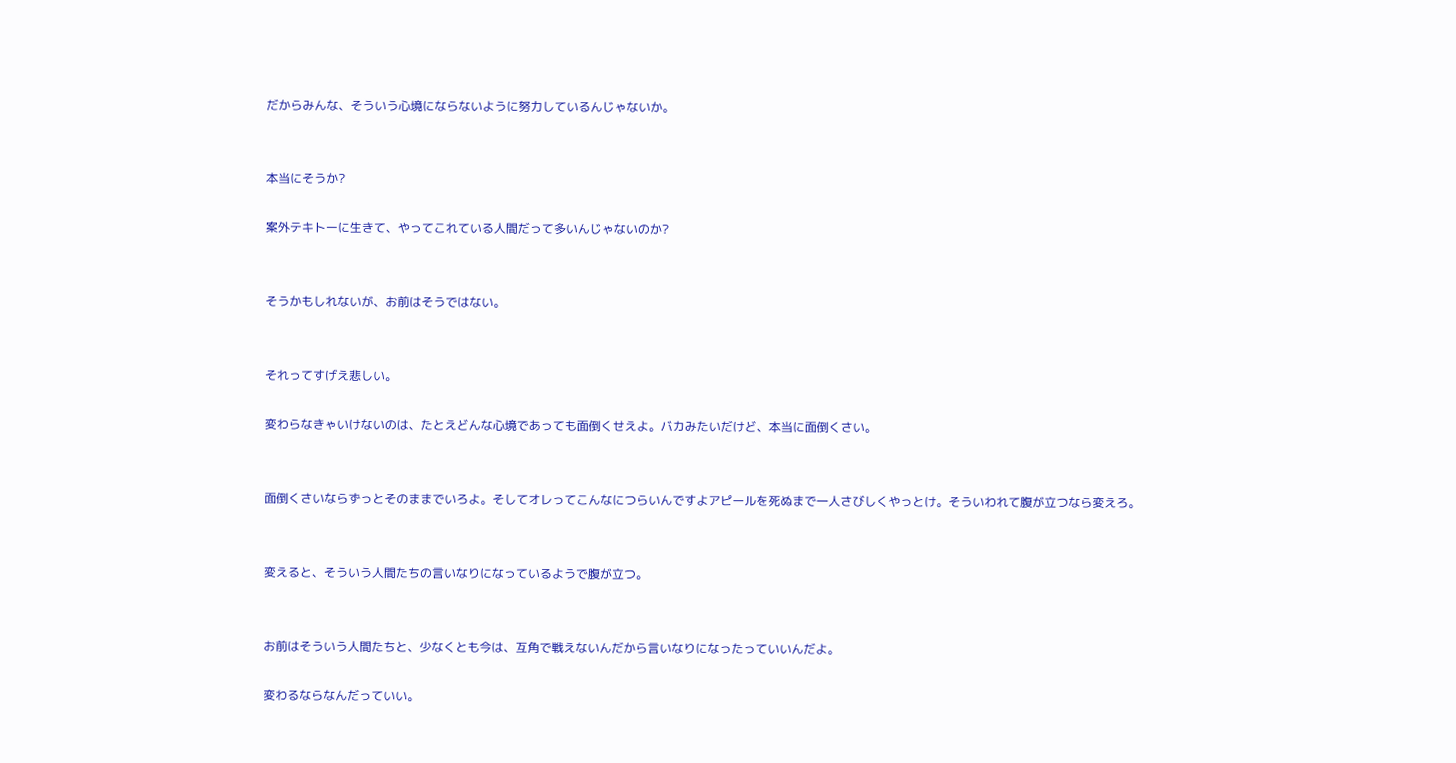だからみんな、そういう心境にならないように努力しているんじゃないか。


本当にそうか?

案外テキトーに生きて、やってこれている人間だって多いんじゃないのか?


そうかもしれないが、お前はそうではない。


それってすげえ悲しい。

変わらなきゃいけないのは、たとえどんな心境であっても面倒くせえよ。バカみたいだけど、本当に面倒くさい。


面倒くさいならずっとそのままでいろよ。そしてオレってこんなにつらいんですよアピールを死ぬまで一人さびしくやっとけ。そういわれて腹が立つなら変えろ。


変えると、そういう人間たちの言いなりになっているようで腹が立つ。


お前はそういう人間たちと、少なくとも今は、互角で戦えないんだから言いなりになったっていいんだよ。

変わるならなんだっていい。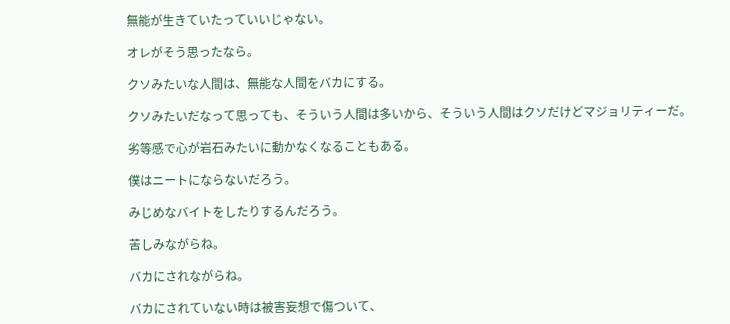無能が生きていたっていいじゃない。

オレがそう思ったなら。

クソみたいな人間は、無能な人間をバカにする。

クソみたいだなって思っても、そういう人間は多いから、そういう人間はクソだけどマジョリティーだ。

劣等感で心が岩石みたいに動かなくなることもある。

僕はニートにならないだろう。

みじめなバイトをしたりするんだろう。

苦しみながらね。

バカにされながらね。

バカにされていない時は被害妄想で傷ついて、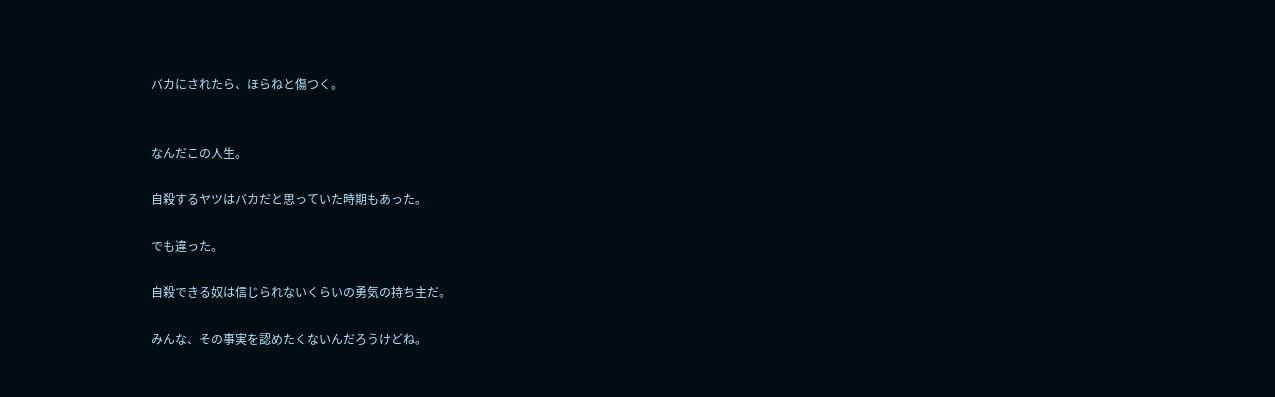バカにされたら、ほらねと傷つく。


なんだこの人生。

自殺するヤツはバカだと思っていた時期もあった。

でも違った。

自殺できる奴は信じられないくらいの勇気の持ち主だ。

みんな、その事実を認めたくないんだろうけどね。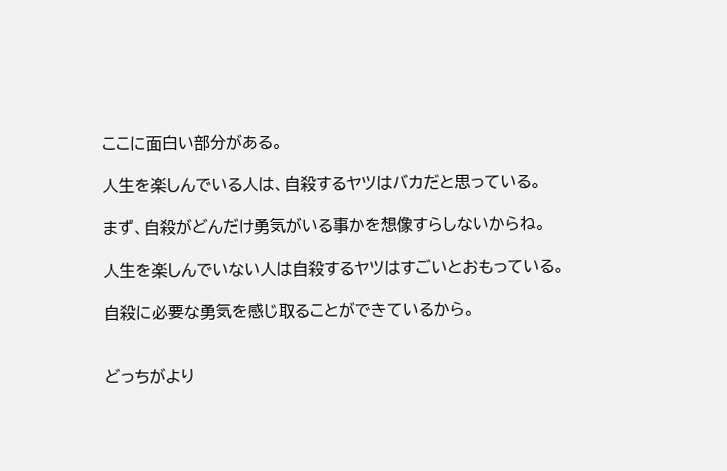ここに面白い部分がある。

人生を楽しんでいる人は、自殺するヤツはバカだと思っている。

まず、自殺がどんだけ勇気がいる事かを想像すらしないからね。

人生を楽しんでいない人は自殺するヤツはすごいとおもっている。

自殺に必要な勇気を感じ取ることができているから。


どっちがより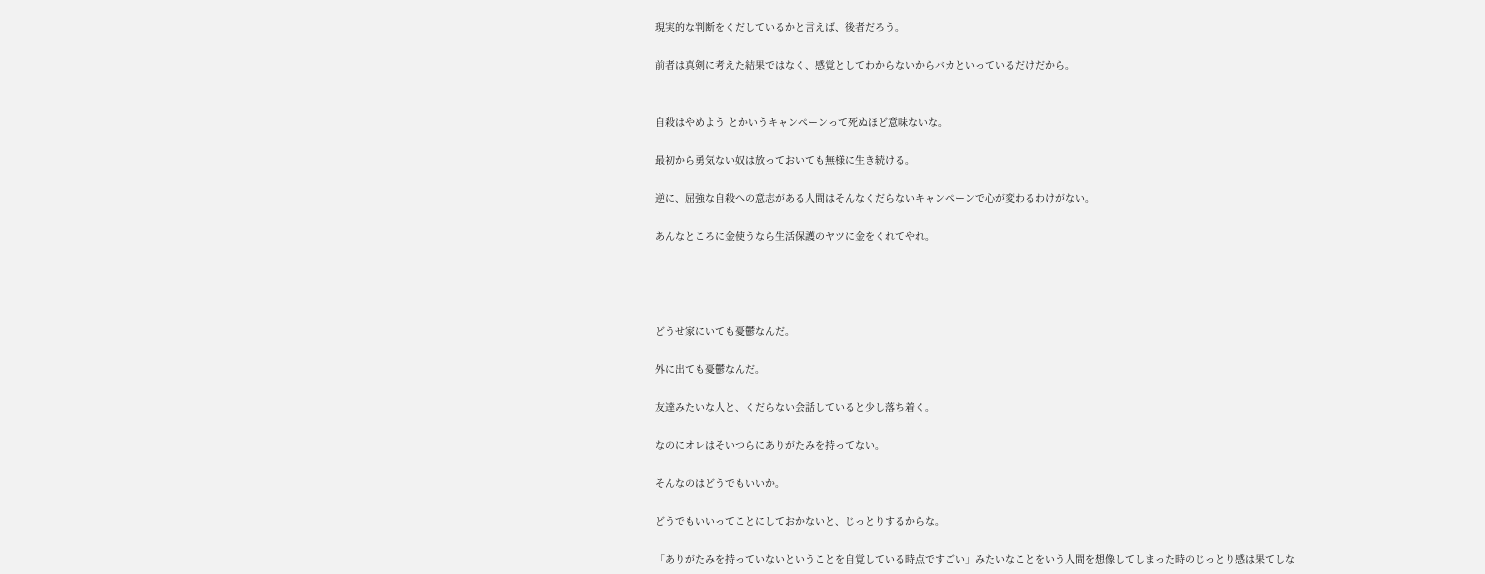現実的な判断をくだしているかと言えば、後者だろう。

前者は真剣に考えた結果ではなく、感覚としてわからないからバカといっているだけだから。


自殺はやめよう とかいうキャンペーンって死ぬほど意味ないな。

最初から勇気ない奴は放っておいても無様に生き続ける。

逆に、屈強な自殺への意志がある人間はそんなくだらないキャンペーンで心が変わるわけがない。

あんなところに金使うなら生活保護のヤツに金をくれてやれ。




どうせ家にいても憂鬱なんだ。

外に出ても憂鬱なんだ。

友達みたいな人と、くだらない会話していると少し落ち着く。

なのにオレはそいつらにありがたみを持ってない。

そんなのはどうでもいいか。

どうでもいいってことにしておかないと、じっとりするからな。

「ありがたみを持っていないということを自覚している時点ですごい」みたいなことをいう人間を想像してしまった時のじっとり感は果てしな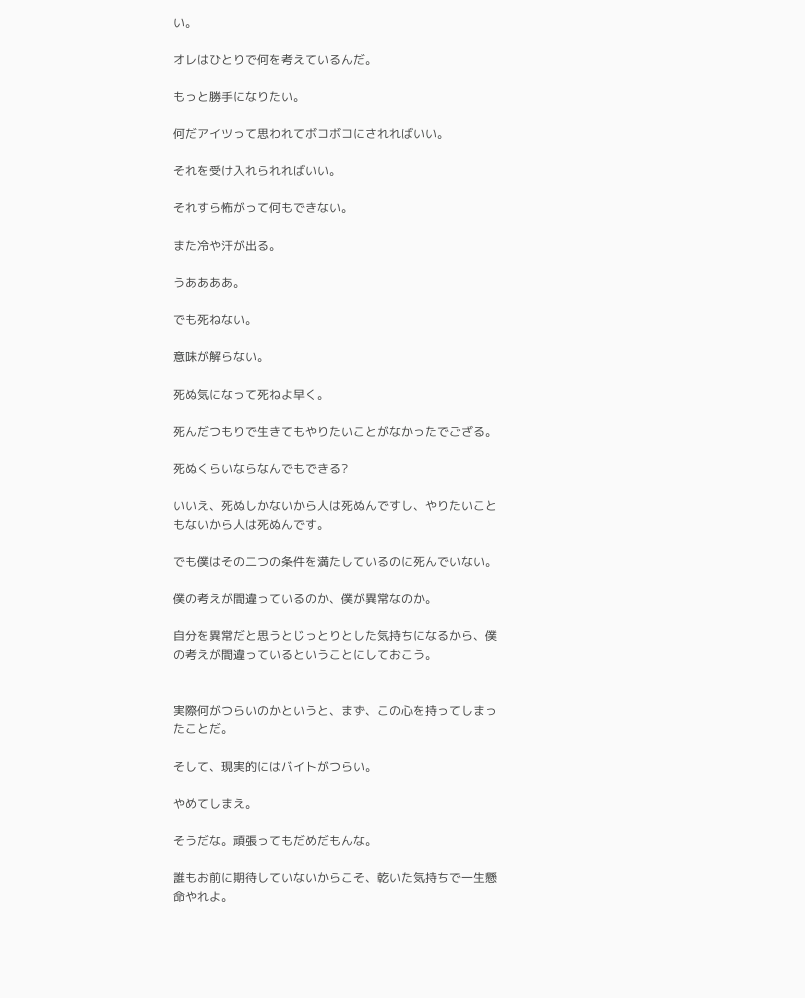い。

オレはひとりで何を考えているんだ。

もっと勝手になりたい。

何だアイツって思われてボコボコにされればいい。

それを受け入れられればいい。

それすら怖がって何もできない。

また冷や汗が出る。

うああああ。

でも死ねない。

意味が解らない。

死ぬ気になって死ねよ早く。

死んだつもりで生きてもやりたいことがなかったでござる。

死ぬくらいならなんでもできる?

いいえ、死ぬしかないから人は死ぬんですし、やりたいこともないから人は死ぬんです。

でも僕はその二つの条件を満たしているのに死んでいない。

僕の考えが間違っているのか、僕が異常なのか。

自分を異常だと思うとじっとりとした気持ちになるから、僕の考えが間違っているということにしておこう。


実際何がつらいのかというと、まず、この心を持ってしまったことだ。

そして、現実的にはバイトがつらい。

やめてしまえ。

そうだな。頑張ってもだめだもんな。

誰もお前に期待していないからこそ、乾いた気持ちで一生懸命やれよ。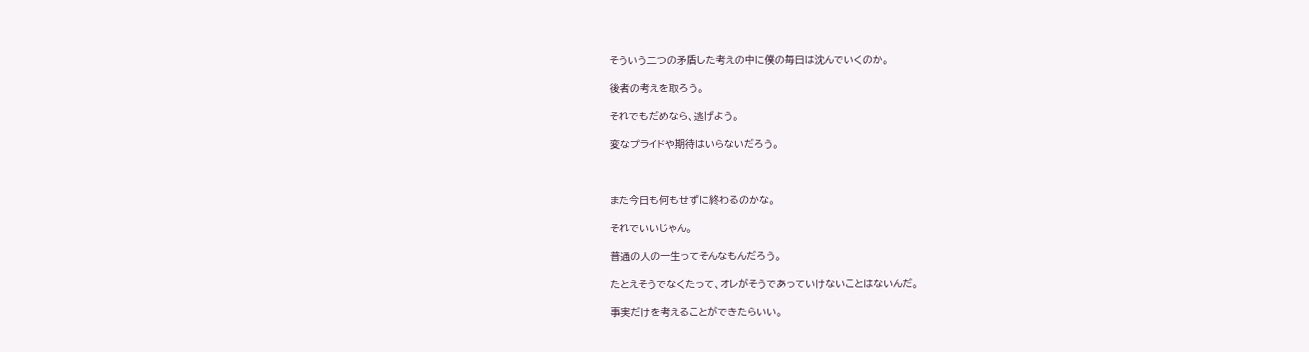そういう二つの矛盾した考えの中に僕の毎日は沈んでいくのか。

後者の考えを取ろう。

それでもだめなら、逃げよう。

変なプライドや期待はいらないだろう。



また今日も何もせずに終わるのかな。

それでいいじゃん。

普通の人の一生ってそんなもんだろう。

たとえそうでなくたって、オレがそうであっていけないことはないんだ。

事実だけを考えることができたらいい。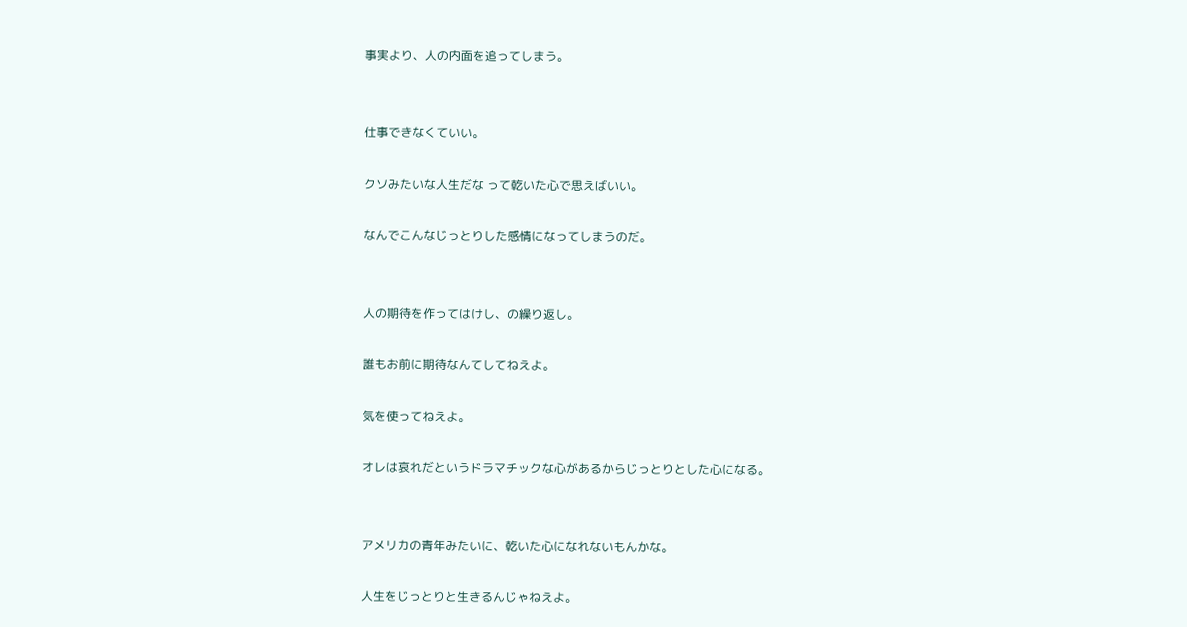事実より、人の内面を追ってしまう。


仕事できなくていい。

クソみたいな人生だな って乾いた心で思えばいい。

なんでこんなじっとりした感情になってしまうのだ。


人の期待を作ってはけし、の繰り返し。

誰もお前に期待なんてしてねえよ。

気を使ってねえよ。

オレは哀れだというドラマチックな心があるからじっとりとした心になる。


アメリカの青年みたいに、乾いた心になれないもんかな。

人生をじっとりと生きるんじゃねえよ。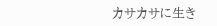カサカサに生き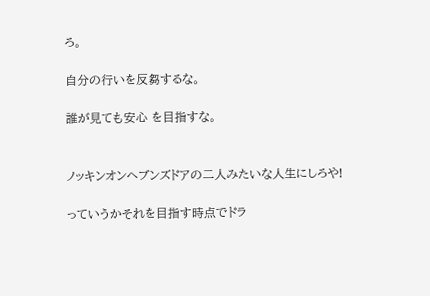ろ。

自分の行いを反芻するな。

誰が見ても安心 を目指すな。


ノッキンオンヘブンズドアの二人みたいな人生にしろや!

っていうかそれを目指す時点でドラ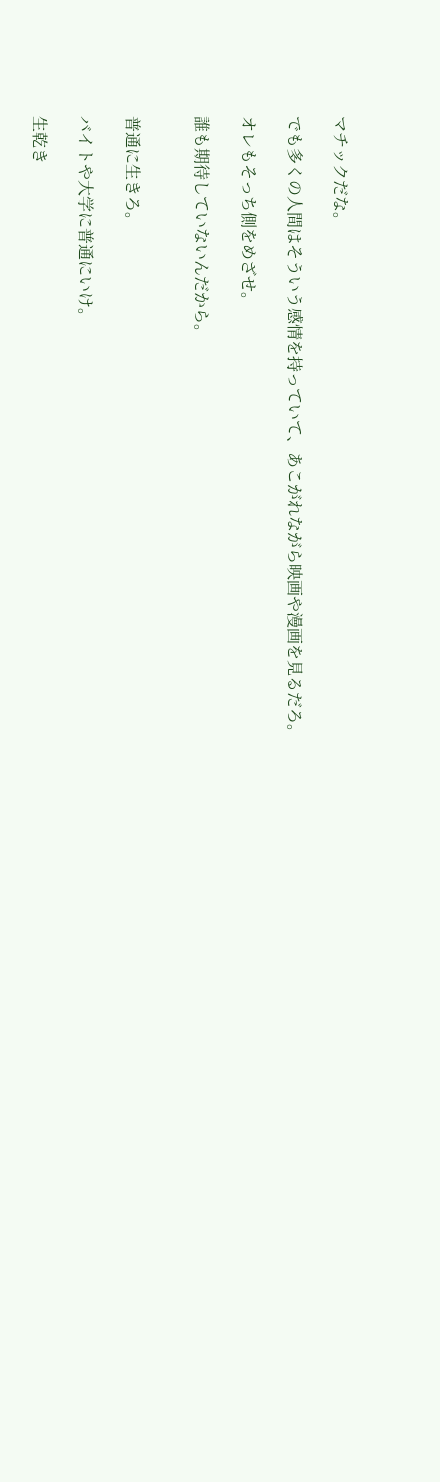マチックだな。

でも多くの人間はそういう感情を持っていて、あこがれながら映画や漫画を見るだろ。

オレもそっち側をめざせ。

誰も期待していないんだから。


普通に生きろ。

バイトや大学に普通にいけ。

生乾き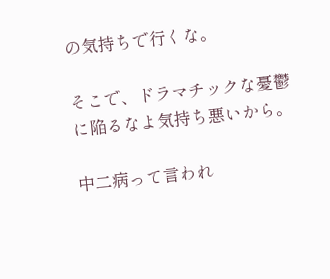の気持ちで行くな。

そこで、ドラマチックな憂鬱に陥るなよ気持ち悪いから。

中二病って言われ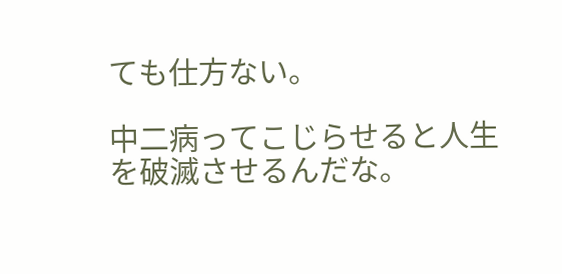ても仕方ない。

中二病ってこじらせると人生を破滅させるんだな。